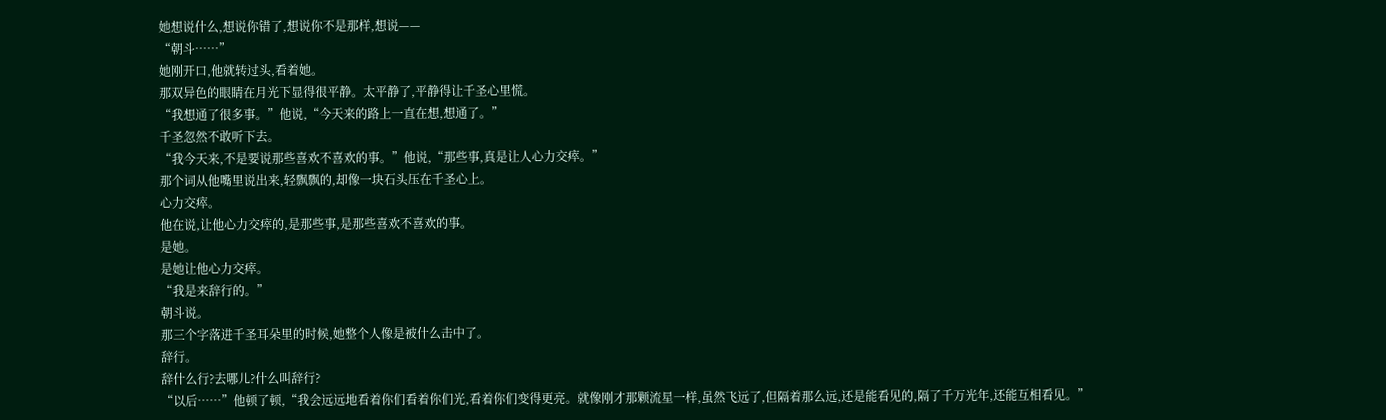她想说什么,想说你错了,想说你不是那样,想说——
“朝斗……”
她刚开口,他就转过头,看着她。
那双异色的眼睛在月光下显得很平静。太平静了,平静得让千圣心里慌。
“我想通了很多事。”他说,“今天来的路上一直在想,想通了。”
千圣忽然不敢听下去。
“我今天来,不是要说那些喜欢不喜欢的事。”他说,“那些事,真是让人心力交瘁。”
那个词从他嘴里说出来,轻飘飘的,却像一块石头压在千圣心上。
心力交瘁。
他在说,让他心力交瘁的,是那些事,是那些喜欢不喜欢的事。
是她。
是她让他心力交瘁。
“我是来辞行的。”
朝斗说。
那三个字落进千圣耳朵里的时候,她整个人像是被什么击中了。
辞行。
辞什么行?去哪儿?什么叫辞行?
“以后……”他顿了顿,“我会远远地看着你们看着你们光,看着你们变得更亮。就像刚才那颗流星一样,虽然飞远了,但隔着那么远,还是能看见的,隔了千万光年,还能互相看见。”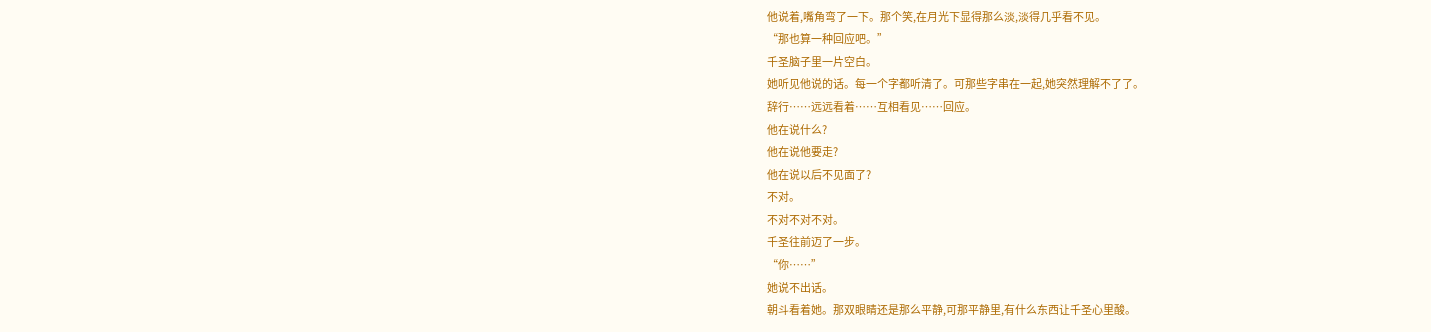他说着,嘴角弯了一下。那个笑,在月光下显得那么淡,淡得几乎看不见。
“那也算一种回应吧。”
千圣脑子里一片空白。
她听见他说的话。每一个字都听清了。可那些字串在一起,她突然理解不了了。
辞行……远远看着……互相看见……回应。
他在说什么?
他在说他要走?
他在说以后不见面了?
不对。
不对不对不对。
千圣往前迈了一步。
“你……”
她说不出话。
朝斗看着她。那双眼睛还是那么平静,可那平静里,有什么东西让千圣心里酸。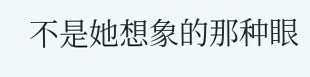不是她想象的那种眼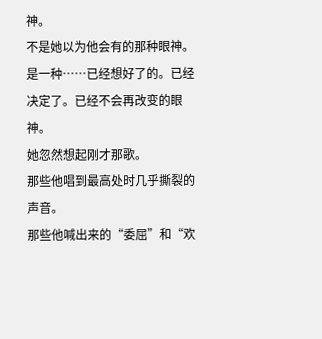神。
不是她以为他会有的那种眼神。
是一种……已经想好了的。已经决定了。已经不会再改变的眼神。
她忽然想起刚才那歌。
那些他唱到最高处时几乎撕裂的声音。
那些他喊出来的“委屈”和“欢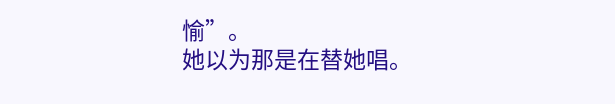愉”。
她以为那是在替她唱。